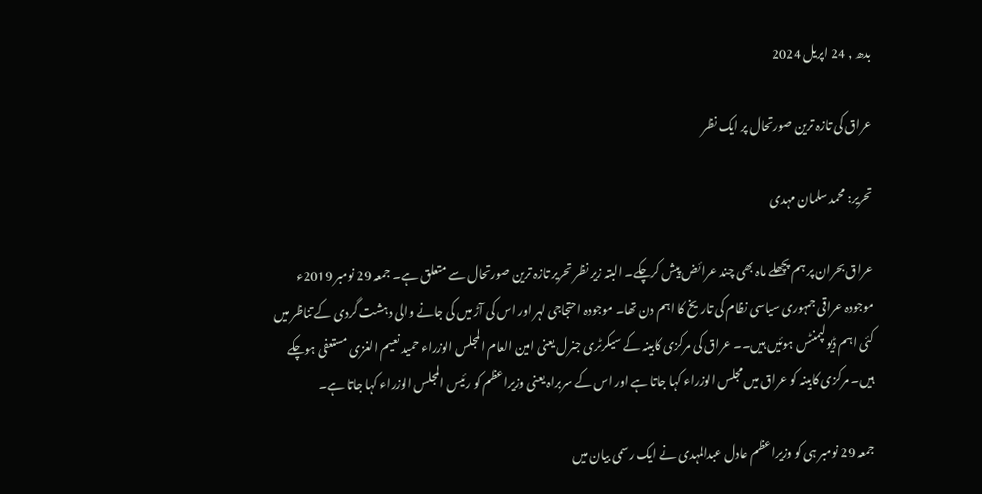بدھ , 24 اپریل 2024

عراق کی تازہ ترین صورتحال پر ایک نظر

تحریر: محمد سلمان مہدی

عراق بحران پر ہم پچھلے ماہ بھی چند عرائض پیش کرچکے۔ البتہ زیر نظر تحریر تازہ ترین صورتحال سے متعلق ہے۔ جمعہ 29 نومبر 2019ء موجودہ عراقی جمہوری سیاسی نظام کی تاریخ کا اہم دن تھا۔ موجودہ احتجاجی لہر اور اس کی آڑ میں کی جانے والی دہشت گردی کے تناظر میں کئی اہم ڈیولپمنٹس ہوئیں ہیں۔۔ عراق کی مرکزی کابینہ کے سیکرٹری جنرل یعنی امین العام المجلس الوزراء حمید نعیم الغزی مستعفی ہوچکے ہیں۔ مرکزی کابینہ کو عراق میں مجلس الوزراء کہا جاتا ہے اور اس کے سربراہ یعنی وزیراعظم کو رئیس المجلس الوزراء کہا جاتا ہے۔

جمعہ 29 نومبر ہی کو وزیراعظم عادل عبدالمہدی نے ایک رسمی بیان میں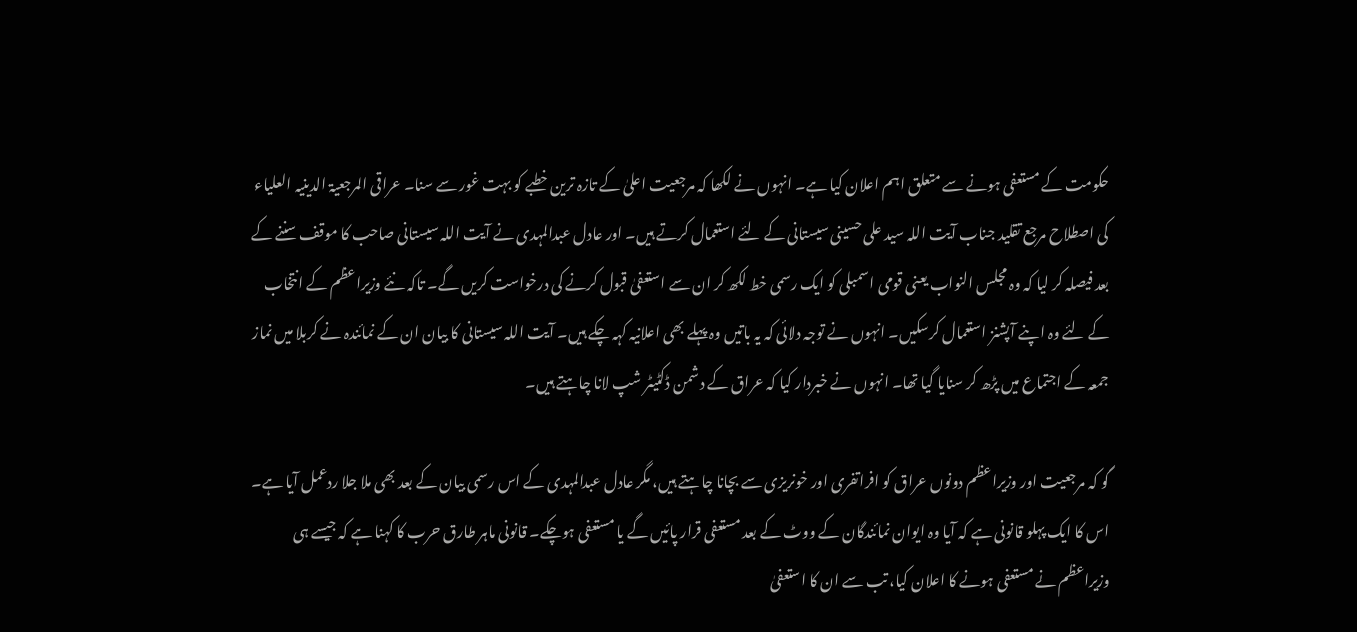حکومت کے مستعفی ہونے سے متعلق اہم اعلان کیا ہے۔ انہوں نے لکھا کہ مرجعیت اعلیٰ کے تازہ ترین خطبے کو بہت غور سے سنا۔ عراقی المرجعیۃ الدینیہ العلیاء کی اصطلاح مرجع تقلید جناب آیت اللہ سید علی حسینی سیستانی کے لئے استعمال کرتے ہیں۔ اور عادل عبدالمہدی نے آیت اللہ سیستانی صاحب کا موقف سننے کے بعد فیصلہ کر لیا کہ وہ مجلس النواب یعنی قومی اسمبلی کو ایک رسمی خط لکھ کر ان سے استعفیٰ قبول کرنے کی درخواست کریں گے۔ تاکہ نئے وزیراعظم کے انتخاب کے لئے وہ اپنے آپشنز استعمال کرسکیں۔ انہوں نے توجہ دلائی کہ یہ باتیں وہ پہلے بھی اعلانیہ کہہ چکے ہیں۔ آیت اللہ سیستانی کا بیان ان کے نمائندہ نے کربلا میں نماز جمعہ کے اجتماع میں پڑھ کر سنایا گیا تھا۔ انہوں نے خبردار کیا کہ عراق کے دشمن ڈکٹیٹر شپ لانا چاہتے ہیں۔

گو کہ مرجعیت اور وزیراعظم دونوں عراق کو افراتفری اور خونریزی سے بچانا چاہتے ہیں، مگر عادل عبدالمہدی کے اس رسمی بیان کے بعد بھی ملا جلا ردعمل آیا ہے۔ اس کا ایک پہلو قانونی ہے کہ آیا وہ ایوان نمائندگان کے ووٹ کے بعد مستعفی قرار پائیں گے یا مستعفی ہوچکے۔ قانونی ماہر طارق حرب کا کہنا ہے کہ جیسے ہی وزیراعظم نے مستعفی ہونے کا اعلان کیا، تب سے ان کا استعفیٰ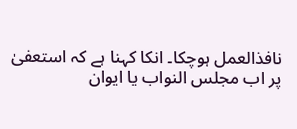نافذالعمل ہوچکا۔ انکا کہنا ہے کہ استعفیٰ پر اب مجلس النواب یا ایوان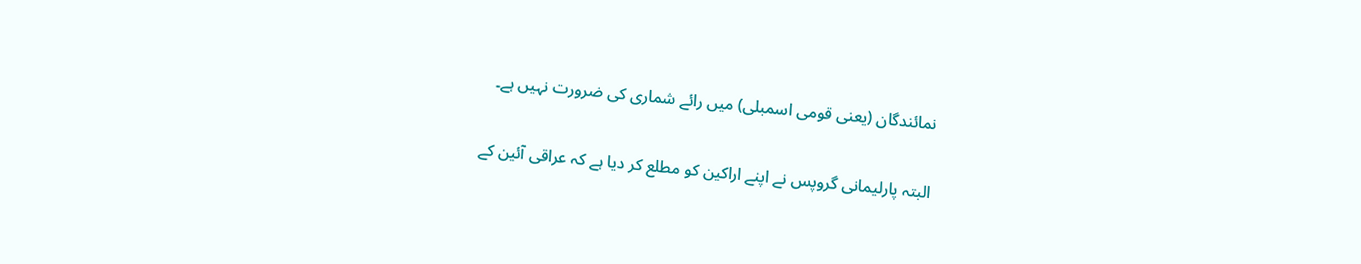نمائندگان (یعنی قومی اسمبلی) میں رائے شماری کی ضرورت نہیں ہے۔

البتہ پارلیمانی گروپس نے اپنے اراکین کو مطلع کر دیا ہے کہ عراقی آئین کے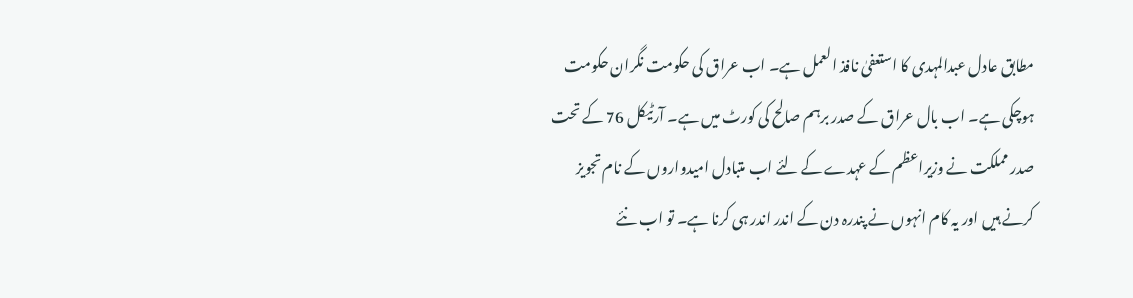مطابق عادل عبدالمہدی کا استعفیٰ نافذ العمل ہے۔ اب عراق کی حکومت نگران حکومت ہوچکی ہے۔ اب بال عراق کے صدر برہم صالح کی کورٹ میں ہے۔ آرٹیکل 76 کے تحت صدر مملکت نے وزیراعظم کے عہدے کے لئے اب متبادل امیدواروں کے نام تجویز کرنے ہیں اور یہ کام انہوں نے پندرہ دن کے اندر اندر ہی کرنا ہے۔ تو اب نئے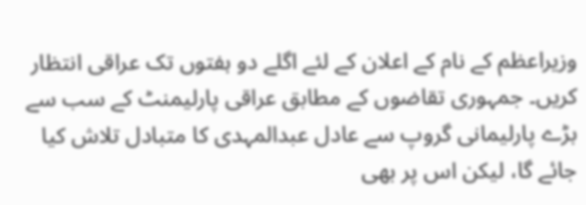وزیراعظم کے نام کے اعلان کے لئے اگلے دو ہفتوں تک عراقی انتظار کریں۔ جمہوری تقاضوں کے مطابق عراقی پارلیمنٹ کے سب سے بڑے پارلیمانی گروپ سے عادل عبدالمہدی کا متبادل تلاش کیا جائے گا، لیکن اس پر بھی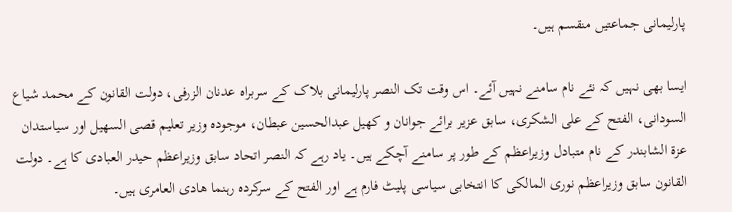پارلیمانی جماعتیں منقسم ہیں۔

ایسا بھی نہیں کہ نئے نام سامنے نہیں آئے۔ اس وقت تک النصر پارلیمانی بلاک کے سربراہ عدنان الزرفی، دولت القانون کے محمد شیاع السودانی، الفتح کے علی الشکری، سابق عزیر برائے جوانان و کھیل عبدالحسین عبطان، موجودہ وزیر تعلیم قصی السھیل اور سیاستدان عزۃ الشابندر کے نام متبادل وزیراعظم کے طور پر سامنے آچکے ہیں۔ یاد رہے کہ النصر اتحاد سابق وزیراعظم حیدر العبادی کا ہے۔ دولت القانون سابق وزیراعظم نوری المالکی کا انتخابی سیاسی پلیٹ فارم ہے اور الفتح کے سرکردہ رہنما ھادی العامری ہیں۔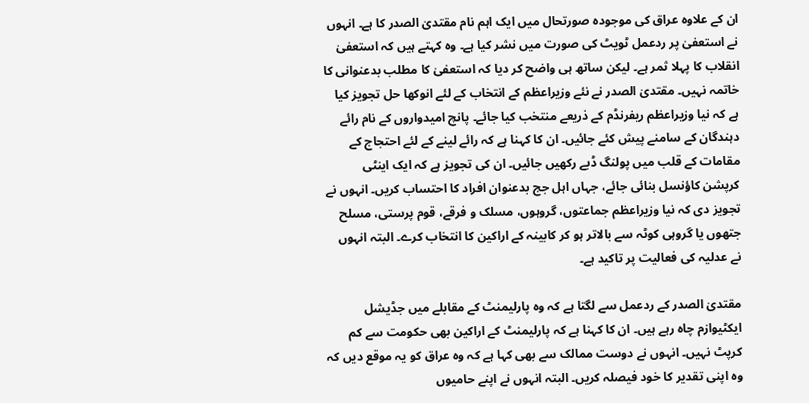ان کے علاوہ عراق کی موجودہ صورتحال میں ایک اہم نام مقتدیٰ الصدر کا ہے۔ انہوں نے استعفیٰ پر ردعمل ٹویٹ کی صورت میں نشر کیا ہے۔ وہ کہتے ہیں کہ استعفیٰ انقلاب کا پہلا ثمر ہے۔ لیکن ساتھ ہی واضح کر دیا کہ استعفیٰ کا مطلب بدعنوانی کا خاتمہ نہیں۔ مقتدیٰ الصدر نے نئے وزیراعظم کے انتخاب کے لئے انوکھا حل تجویز کیا ہے کہ نیا وزیراعظم ریفرنڈم کے ذریعے منتخب کیا جائے۔ پانچ امیدواروں کے نام رائے دہندگان کے سامنے پیش کئے جائیں۔ ان کا کہنا ہے کہ رائے لینے کے لئے احتجاج کے مقامات کے قلب میں پولنگ ڈبے رکھیں جائیں۔ ان کی تجویز ہے کہ ایک اینٹی کرپشن کاؤنسل بنائی جائے، جہاں اہل جج بدعنوان افراد کا احتساب کریں۔ انہوں نے تجویز دی کہ نیا وزیراعظم جماعتوں، گروہوں، مسلک و فرقے، قوم پرستی، مسلح جتھوں یا گروہی کوٹہ سے بالاتر ہو کر کابینہ کے اراکین کا انتخاب کرے۔ البتہ انہوں نے عدلیہ کی فعالیت پر تاکید ہے۔

مقتدیٰ الصدر کے ردعمل سے لگتا ہے کہ وہ پارلیمنٹ کے مقابلے میں جڈیشل ایکٹیوازم چاہ رہے ہیں۔ ان کا کہنا ہے کہ پارلیمنٹ کے اراکین بھی حکومت سے کم کرپٹ نہیں۔ انہوں نے دوست ممالک سے بھی کہا ہے کہ وہ عراق کو یہ موقع دیں کہ وہ اپنی تقدیر کا خود فیصلہ کریں۔ البتہ انہوں نے اپنے حامیوں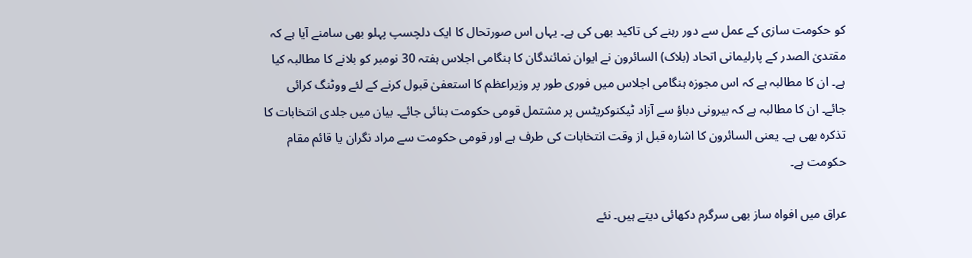کو حکومت سازی کے عمل سے دور رہنے کی تاکید بھی کی ہے۔ یہاں اس صورتحال کا ایک دلچسپ پہلو بھی سامنے آیا ہے کہ مقتدیٰ الصدر کے پارلیمانی اتحاد (بلاک) السائرون نے ایوان نمائندگان کا ہنگامی اجلاس ہفتہ 30 نومبر کو بلانے کا مطالبہ کیا ہے۔ ان کا مطالبہ ہے کہ اس مجوزہ ہنگامی اجلاس میں فوری طور پر وزیراعظم کا استعفیٰ قبول کرنے کے لئے ووٹنگ کرائی جائے۔ ان کا مطالبہ ہے کہ بیرونی دباؤ سے آزاد ٹیکنوکریٹس پر مشتمل قومی حکومت بنائی جائے۔ بیان میں جلدی انتخابات کا تذکرہ بھی ہے۔ یعنی السائرون کا اشارہ قبل از وقت انتخابات کی طرف ہے اور قومی حکومت سے مراد نگران یا قائم مقام حکومت ہے۔

عراق میں افواہ ساز بھی سرگرم دکھائی دیتے ہیں۔ نئے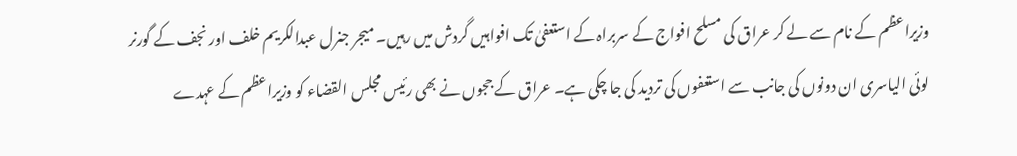وزیراعظم کے نام سے لے کر عراق کی مسلح افواج کے سربراہ کے استعفیٰ تک افواہیں گردش میں رہیں۔ میجر جنرل عبدالکریم خلف اور نجف کے گورنر لوئی الیاسری ان دونوں کی جانب سے استعفوں کی تردید کی جا چکی ہے۔ عراق کے ججوں نے بھی رئیس مجلس القضاء کو وزیراعظم کے عہدے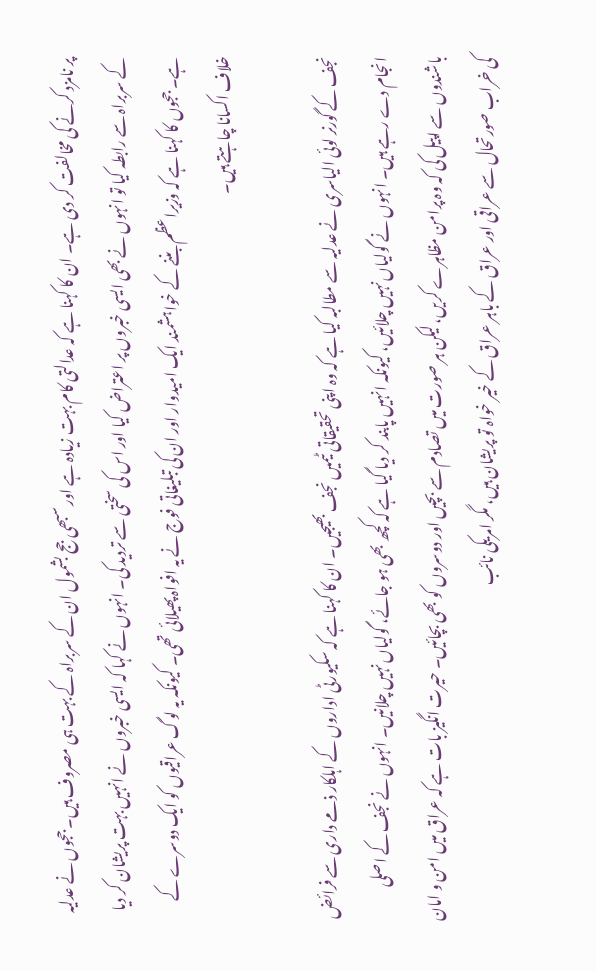پر نامزد کرنے کی مخالفت کر دی ہے۔ ان کا کہنا ہے کہ عدالتی کام بہت زیادہ ہے اور سبھی جج بشمول ان کے سربراہ کے بہت ہی مصروف ہیں۔ ججوں نے عدلیہ کے سربراہ سے رابطہ کیا تو انہوں نے بھی ایسی خبروں پر اعتراض کیا اور اس کی سختی سے تردید کی۔ انہوں نے کہا کہ ایسی خبروں نے انہیں بہت پریشان کر دیا ہے۔ ججوں کا کہنا ہے کہ وزیراعظم بننے کے خواہشمند ایک امیدوار اور ان کی تبلیغاتی فوج نے یہ افواہ پھیلائی تھی۔ کیونکہ یہ لوگ عراقیوں کو ایک دوسرے کے خلاف اکسانا چاہتے ہیں۔

نجف کے گورنر لوئی الیاسری نے عدلیہ سے مطالبہ کیا ہے کہ وہ اپنی تحقیقاتی ٹیمیں نجف بھیجیں۔ ان کا کہنا ہے کہ سکیورٹی اداروں کے اہلکار ذمے داری سے فرائض انجام دے رہے ہیں۔ انہوں نے گولیاں نہیں چلائیں، کیونکہ انہیں پابند کر دیا گیا ہے کہ کچھ بھی ہو جائے، گولیاں نہیں چلانیں۔ انہوں نے نجف کے اصلی باشندوں سے اپیل کی کہ وہ پرامن مظاہرے کریں، لیکن ہر صورت میں تصادم سے بچیں اور دوسروں کو بھی بچائیں۔ حیرت انگیز بات ہے کہ عراق میں امن و امان کی خراب صورتحال سے عراقی اور عراق کے باہر عراق کے خیر خواہ تو پریشان ہیں، مگر امریکی نائب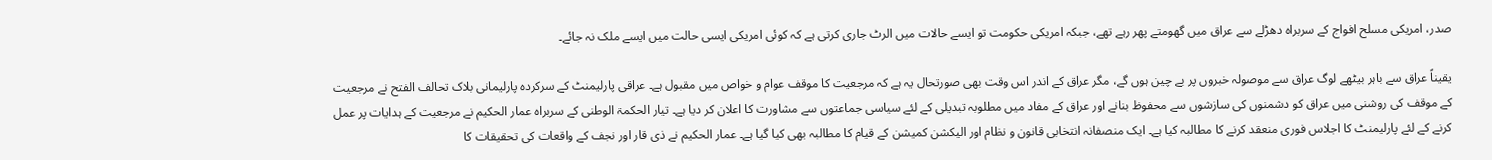صدر، امریکی مسلح افواج کے سربراہ دھڑلے سے عراق میں گھومتے پھر رہے تھے، جبکہ امریکی حکومت تو ایسے حالات میں الرٹ جاری کرتی ہے کہ کوئی امریکی ایسی حالت میں ایسے ملک نہ جائے۔

یقیناً عراق سے باہر بیٹھے لوگ عراق سے موصولہ خبروں پر بے چین ہوں گے، مگر عراق کے اندر اس وقت بھی صورتحال یہ ہے کہ مرجعیت کا موقف عوام و خواص میں مقبول ہے۔ عراقی پارلیمنٹ کے سرکردہ پارلیمانی بلاک تحالف الفتح نے مرجعیت کے موقف کی روشنی میں عراق کو دشمنوں کی سازشوں سے محفوظ بنانے اور عراق کے مفاد میں مطلوبہ تبدیلی کے لئے سیاسی جماعتوں سے مشاورت کا اعلان کر دیا ہے۔ تیار الحکمۃ الوطنی کے سربراہ عمار الحکیم نے مرجعیت کے ہدایات پر عمل کرنے کے لئے پارلیمنٹ کا اجلاس فوری منعقد کرنے کا مطالبہ کیا ہے۔ ایک منصفانہ انتخابی قانون و نظام اور الیکشن کمیشن کے قیام کا مطالبہ بھی کیا گیا ہے۔ عمار الحکیم نے ذی قار اور نجف کے واقعات کی تحقیقات کا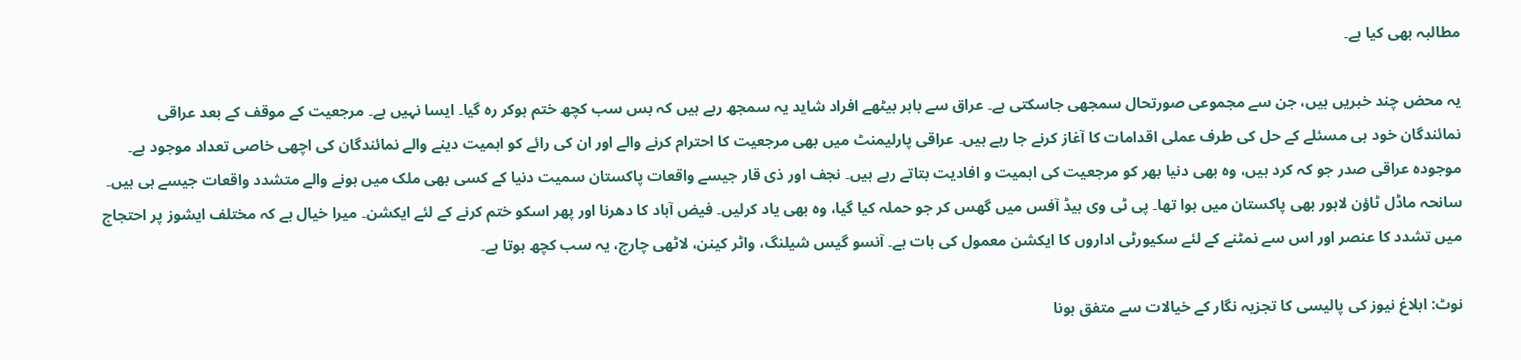مطالبہ بھی کیا ہے۔

یہ محض چند خبریں ہیں، جن سے مجموعی صورتحال سمجھی جاسکتی ہے۔ عراق سے باہر بیٹھے افراد شاید یہ سمجھ رہے ہیں کہ بس سب کچھ ختم ہوکر رہ گیا۔ ایسا نہیں ہے۔ مرجعیت کے موقف کے بعد عراقی نمائندگان خود ہی مسئلے کے حل کی طرف عملی اقدامات کا آغاز کرنے جا رہے ہیں۔ عراقی پارلیمنٹ میں بھی مرجعیت کا احترام کرنے والے اور ان کی رائے کو اہمیت دینے والے نمائندگان کی اچھی خاصی تعداد موجود ہے۔ موجودہ عراقی صدر جو کہ کرد ہیں، وہ بھی دنیا بھر کو مرجعیت کی اہمیت و افادیت بتاتے رہے ہیں۔ نجف اور ذی قار جیسے واقعات پاکستان سمیت دنیا کے کسی بھی ملک میں ہونے والے متشدد واقعات جیسے ہی ہیں۔ سانحہ ماڈل ٹاؤن لاہور بھی پاکستان میں ہوا تھا۔ پی ٹی وی ہیڈ آفس میں گھس کر جو حملہ کیا گیا، وہ بھی یاد کرلیں۔ فیض آباد کا دھرنا اور پھر اسکو ختم کرنے کے لئے ایکشن۔ میرا خیال ہے کہ مختلف ایشوز پر احتجاج میں تشدد کا عنصر اور اس سے نمٹنے کے لئے سکیورٹی اداروں کا ایکشن معمول کی بات ہے۔ آنسو گیس شیلنگ، واٹر کینن، لاٹھی چارج، یہ سب کچھ ہوتا ہے۔

نوٹ: ابلاغ نیوز کی پالیسی کا تجزیہ نگار کے خیالات سے متفق ہونا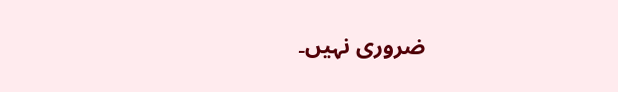ضروری نہیں۔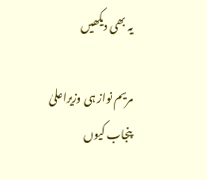یہ بھی دیکھیں

مریم نواز ہی وزیراعلیٰ پنجاب کیوں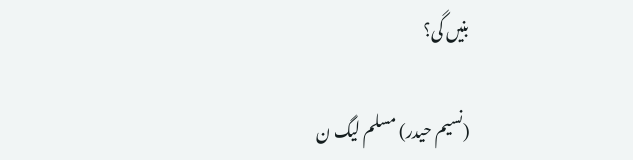بنیں گی؟

(نسیم حیدر) مسلم لیگ ن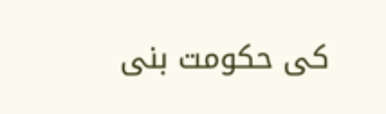کی حکومت بنی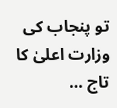تو پنجاب کی وزارت اعلیٰ کا تاج …